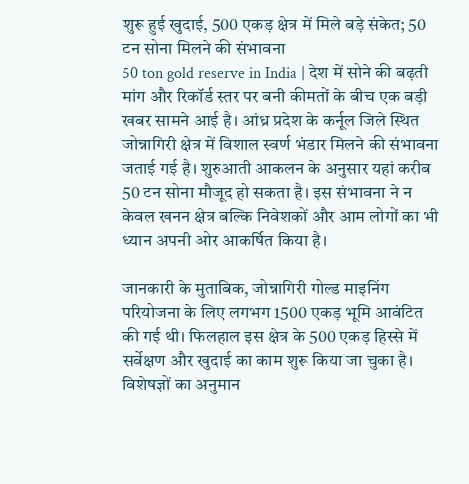शुरू हुई खुदाई, 500 एकड़ क्षेत्र में मिले बड़े संकेत; 50 टन सोना मिलने की संभावना
50 ton gold reserve in India | देश में सोने की बढ़ती मांग और रिकॉर्ड स्तर पर बनी कीमतों के बीच एक बड़ी खबर सामने आई है। आंध्र प्रदेश के कर्नूल जिले स्थित जोन्नागिरी क्षेत्र में विशाल स्वर्ण भंडार मिलने की संभावना जताई गई है। शुरुआती आकलन के अनुसार यहां करीब 50 टन सोना मौजूद हो सकता है। इस संभावना ने न केवल खनन क्षेत्र बल्कि निवेशकों और आम लोगों का भी ध्यान अपनी ओर आकर्षित किया है।

जानकारी के मुताबिक, जोन्नागिरी गोल्ड माइनिंग परियोजना के लिए लगभग 1500 एकड़ भूमि आवंटित की गई थी। फिलहाल इस क्षेत्र के 500 एकड़ हिस्से में सर्वेक्षण और खुदाई का काम शुरू किया जा चुका है। विशेषज्ञों का अनुमान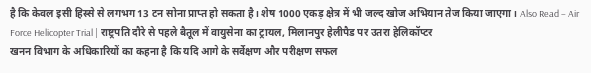है कि केवल इसी हिस्से से लगभग 13 टन सोना प्राप्त हो सकता है। शेष 1000 एकड़ क्षेत्र में भी जल्द खोज अभियान तेज किया जाएगा। Also Read – Air Force Helicopter Trial | राष्ट्रपति दौरे से पहले बैतूल में वायुसेना का ट्रायल, मिलानपुर हेलीपैड पर उतरा हेलिकॉप्टर
खनन विभाग के अधिकारियों का कहना है कि यदि आगे के सर्वेक्षण और परीक्षण सफल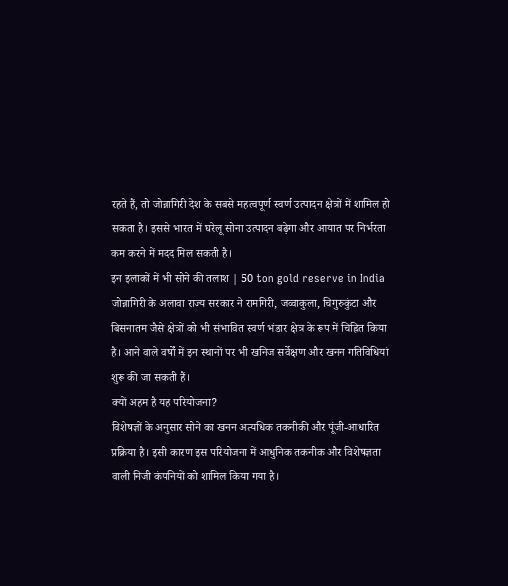रहते हैं, तो जोन्नागिरी देश के सबसे महत्वपूर्ण स्वर्ण उत्पादन क्षेत्रों में शामिल हो सकता है। इससे भारत में घरेलू सोना उत्पादन बढ़ेगा और आयात पर निर्भरता कम करने में मदद मिल सकती है।
इन इलाकों में भी सोने की तलाश | 50 ton gold reserve in India
जोन्नागिरी के अलावा राज्य सरकार ने रामगिरी, जव्वाकुला, चिगुरुकुंटा और बिसनातम जैसे क्षेत्रों को भी संभावित स्वर्ण भंडार क्षेत्र के रूप में चिह्नित किया है। आने वाले वर्षों में इन स्थानों पर भी खनिज सर्वेक्षण और खनन गतिविधियां शुरू की जा सकती हैं।
क्यों अहम है यह परियोजना?
विशेषज्ञों के अनुसार सोने का खनन अत्यधिक तकनीकी और पूंजी-आधारित प्रक्रिया है। इसी कारण इस परियोजना में आधुनिक तकनीक और विशेषज्ञता वाली निजी कंपनियों को शामिल किया गया है।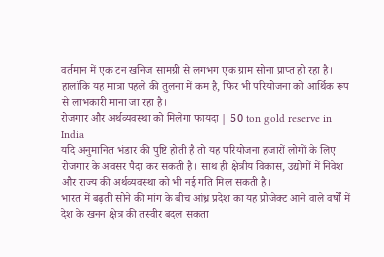वर्तमान में एक टन खनिज सामग्री से लगभग एक ग्राम सोना प्राप्त हो रहा है। हालांकि यह मात्रा पहले की तुलना में कम है, फिर भी परियोजना को आर्थिक रूप से लाभकारी माना जा रहा है।
रोजगार और अर्थव्यवस्था को मिलेगा फायदा | 50 ton gold reserve in India
यदि अनुमानित भंडार की पुष्टि होती है तो यह परियोजना हजारों लोगों के लिए रोजगार के अवसर पैदा कर सकती है। साथ ही क्षेत्रीय विकास, उद्योगों में निवेश और राज्य की अर्थव्यवस्था को भी नई गति मिल सकती है।
भारत में बढ़ती सोने की मांग के बीच आंध्र प्रदेश का यह प्रोजेक्ट आने वाले वर्षों में देश के खनन क्षेत्र की तस्वीर बदल सकता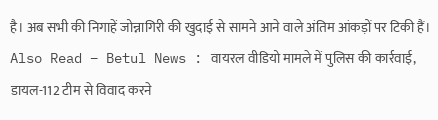है। अब सभी की निगाहें जोन्नागिरी की खुदाई से सामने आने वाले अंतिम आंकड़ों पर टिकी हैं। Also Read – Betul News : वायरल वीडियो मामले में पुलिस की कार्रवाई, डायल-112 टीम से विवाद करने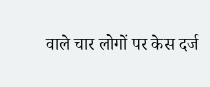वाले चार लोगों पर केस दर्ज